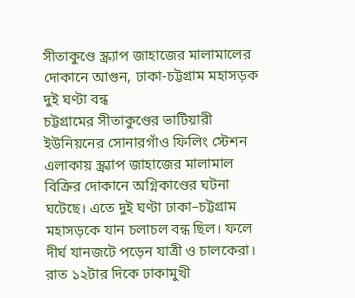সীতাকুণ্ডে স্ক্র্যাপ জাহাজের মালামালের দোকানে আগুন, ঢাকা-চট্টগ্রাম মহাসড়ক দুই ঘণ্টা বন্ধ
চট্টগ্রামের সীতাকুণ্ডের ভাটিয়ারী ইউনিয়নের সোনারগাঁও ফিলিং স্টেশন এলাকায় স্ক্র্যাপ জাহাজের মালামাল বিক্রির দোকানে অগ্নিকাণ্ডের ঘটনা ঘটেছে। এতে দুই ঘণ্টা ঢাকা–চট্টগ্রাম মহাসড়কে যান চলাচল বন্ধ ছিল। ফলে দীর্ঘ যানজটে পড়েন যাত্রী ও চালকেরা। রাত ১২টার দিকে ঢাকামুখী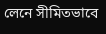লেনে সীমিতভাবে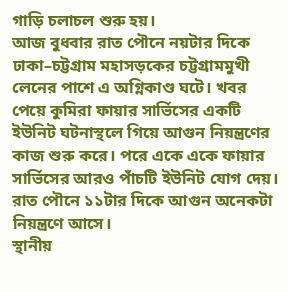গাড়ি চলাচল শুরু হয়।
আজ বুধবার রাত পৌনে নয়টার দিকে ঢাকা–চট্টগ্রাম মহাসড়কের চট্টগ্রামমুখী লেনের পাশে এ অগ্নিকাণ্ড ঘটে। খবর পেয়ে কুমিরা ফায়ার সার্ভিসের একটি ইউনিট ঘটনাস্থলে গিয়ে আগুন নিয়ন্ত্রণের কাজ শুরু করে। পরে একে একে ফায়ার সার্ভিসের আরও পাঁচটি ইউনিট যোগ দেয়। রাত পৌনে ১১টার দিকে আগুন অনেকটা নিয়ন্ত্রণে আসে।
স্থানীয়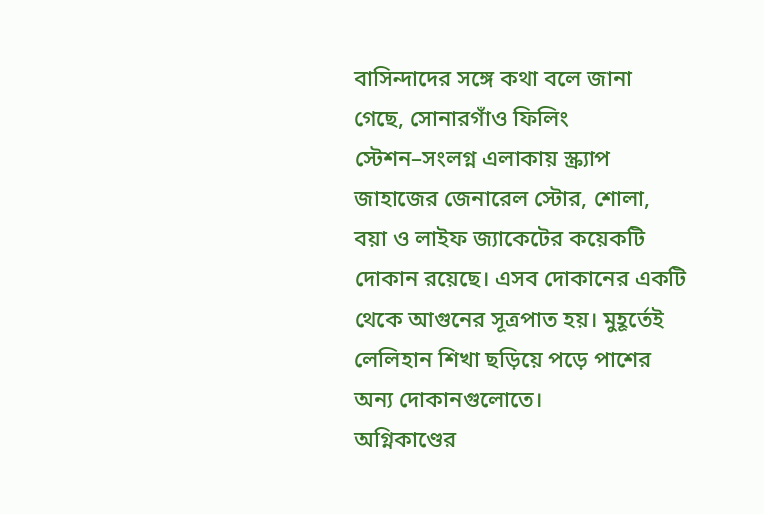বাসিন্দাদের সঙ্গে কথা বলে জানা গেছে, সোনারগাঁও ফিলিং স্টেশন–সংলগ্ন এলাকায় স্ক্র্যাপ জাহাজের জেনারেল স্টোর, শোলা, বয়া ও লাইফ জ্যাকেটের কয়েকটি দোকান রয়েছে। এসব দোকানের একটি থেকে আগুনের সূত্রপাত হয়। মুহূর্তেই লেলিহান শিখা ছড়িয়ে পড়ে পাশের অন্য দোকানগুলোতে।
অগ্নিকাণ্ডের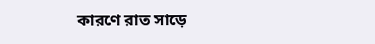কারণে রাত সাড়ে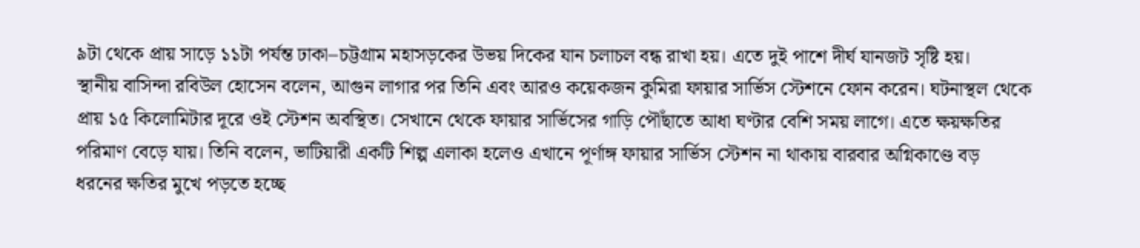৯টা থেকে প্রায় সাড়ে ১১টা পর্যন্ত ঢাকা–চট্টগ্রাম মহাসড়কের উভয় দিকের যান চলাচল বন্ধ রাখা হয়। এতে দুই পাশে দীর্ঘ যানজট সৃষ্টি হয়।
স্থানীয় বাসিন্দা রবিউল হোসেন বলেন, আগুন লাগার পর তিনি এবং আরও কয়েকজন কুমিরা ফায়ার সার্ভিস স্টেশনে ফোন করেন। ঘটনাস্থল থেকে প্রায় ১৫ কিলোমিটার দূরে ওই স্টেশন অবস্থিত। সেখানে থেকে ফায়ার সার্ভিসের গাড়ি পৌঁছাতে আধা ঘণ্টার বেশি সময় লাগে। এতে ক্ষয়ক্ষতির পরিমাণ বেড়ে যায়। তিনি বলেন, ভাটিয়ারী একটি শিল্প এলাকা হলেও এখানে পূর্ণাঙ্গ ফায়ার সার্ভিস স্টেশন না থাকায় বারবার অগ্নিকাণ্ডে বড় ধরনের ক্ষতির মুখে পড়তে হচ্ছে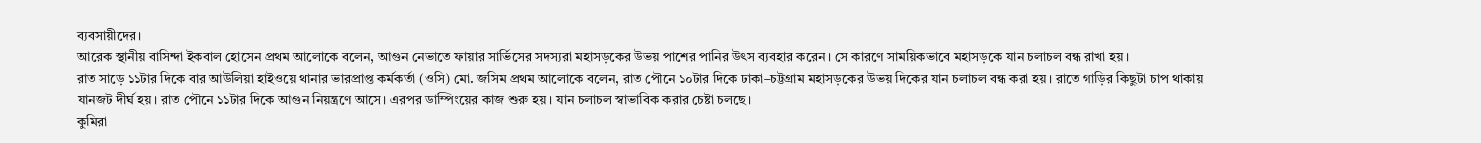ব্যবসায়ীদের।
আরেক স্থানীয় বাসিন্দা ইকবাল হোসেন প্রথম আলোকে বলেন, আগুন নেভাতে ফায়ার সার্ভিসের সদস্যরা মহাসড়কের উভয় পাশের পানির উৎস ব্যবহার করেন। সে কারণে সাময়িকভাবে মহাসড়কে যান চলাচল বন্ধ রাখা হয়।
রাত সাড়ে ১১টার দিকে বার আউলিয়া হাইওয়ে থানার ভারপ্রাপ্ত কর্মকর্তা (ওসি) মো. জসিম প্রথম আলোকে বলেন, রাত পৌনে ১০টার দিকে ঢাকা–চট্টগ্রাম মহাসড়কের উভয় দিকের যান চলাচল বন্ধ করা হয়। রাতে গাড়ির কিছুটা চাপ থাকায় যানজট দীর্ঘ হয়। রাত পৌনে ১১টার দিকে আগুন নিয়ন্ত্রণে আসে। এরপর ডাম্পিংয়ের কাজ শুরু হয়। যান চলাচল স্বাভাবিক করার চেষ্টা চলছে।
কুমিরা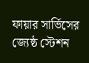ফায়ার সার্ভিসের জ্যেষ্ঠ স্টেশন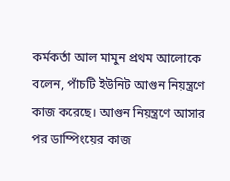কর্মকর্তা আল মামুন প্রথম আলোকে বলেন, পাঁচটি ইউনিট আগুন নিয়ন্ত্রণে কাজ করেছে। আগুন নিয়ন্ত্রণে আসার পর ডাম্পিংয়ের কাজ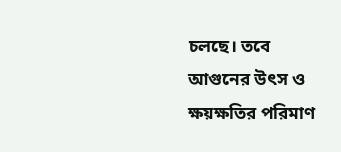চলছে। তবে আগুনের উৎস ও ক্ষয়ক্ষতির পরিমাণ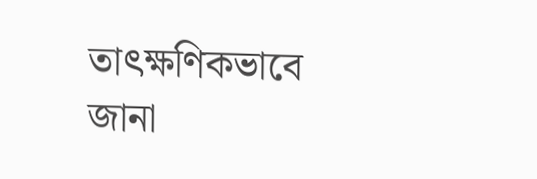তাৎক্ষণিকভাবে জানা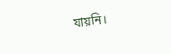যায়নি।